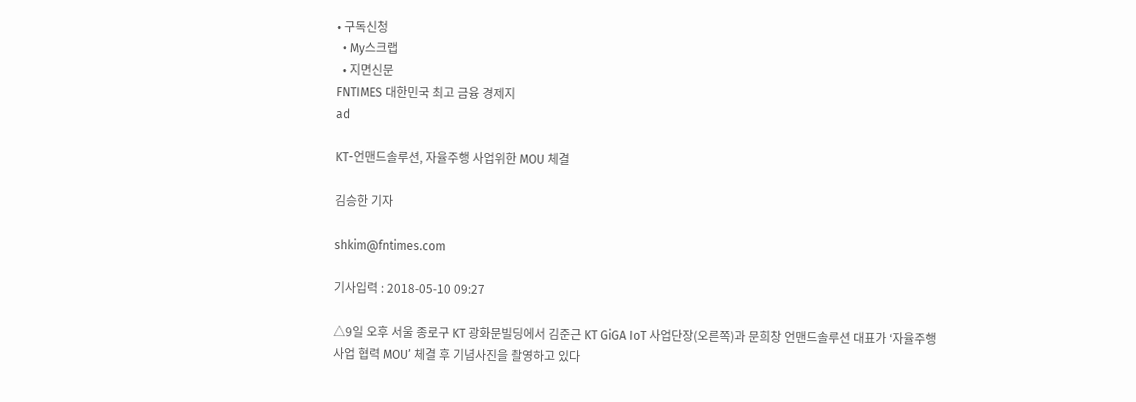• 구독신청
  • My스크랩
  • 지면신문
FNTIMES 대한민국 최고 금융 경제지
ad

KT-언맨드솔루션, 자율주행 사업위한 MOU 체결

김승한 기자

shkim@fntimes.com

기사입력 : 2018-05-10 09:27

△9일 오후 서울 종로구 KT 광화문빌딩에서 김준근 KT GiGA IoT 사업단장(오른쪽)과 문희창 언맨드솔루션 대표가 ‘자율주행 사업 협력 MOU’ 체결 후 기념사진을 촬영하고 있다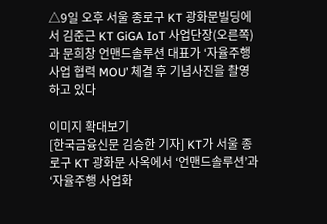△9일 오후 서울 종로구 KT 광화문빌딩에서 김준근 KT GiGA IoT 사업단장(오른쪽)과 문희창 언맨드솔루션 대표가 ‘자율주행 사업 협력 MOU’ 체결 후 기념사진을 촬영하고 있다

이미지 확대보기
[한국금융신문 김승한 기자] KT가 서울 종로구 KT 광화문 사옥에서 ‘언맨드솔루션’과 ‘자율주행 사업화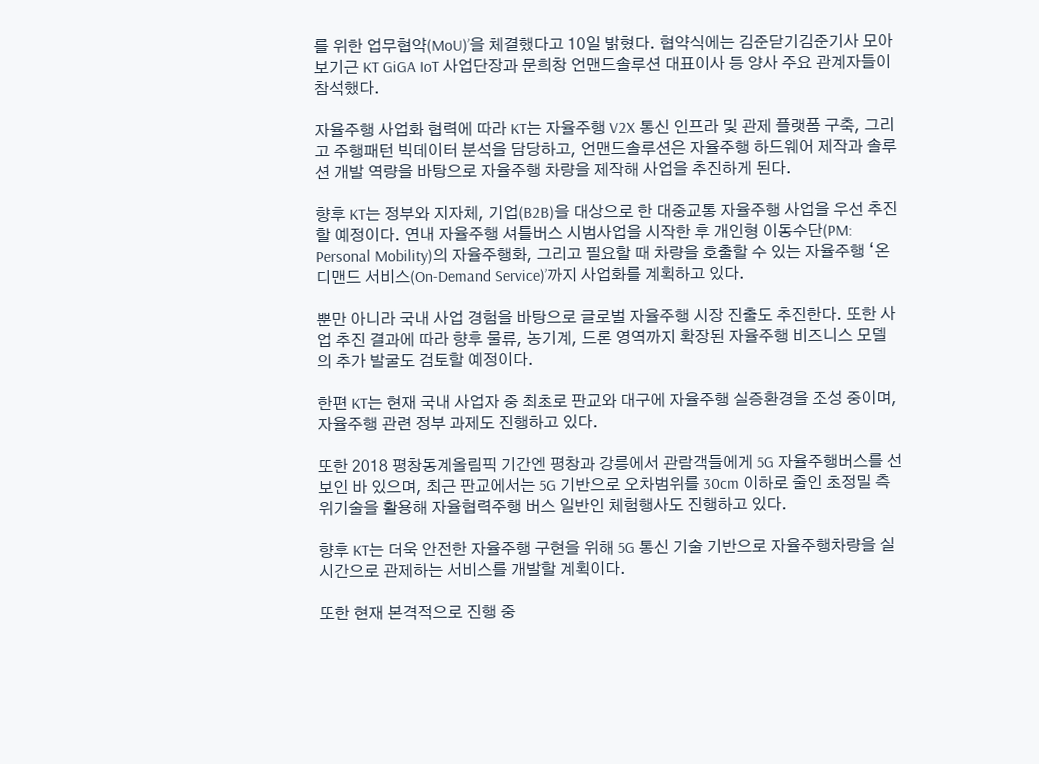를 위한 업무협약(MoU)’을 체결했다고 10일 밝혔다. 협약식에는 김준닫기김준기사 모아보기근 KT GiGA IoT 사업단장과 문희창 언맨드솔루션 대표이사 등 양사 주요 관계자들이 참석했다.

자율주행 사업화 협력에 따라 KT는 자율주행 V2X 통신 인프라 및 관제 플랫폼 구축, 그리고 주행패턴 빅데이터 분석을 담당하고, 언맨드솔루션은 자율주행 하드웨어 제작과 솔루션 개발 역량을 바탕으로 자율주행 차량을 제작해 사업을 추진하게 된다.

향후 KT는 정부와 지자체, 기업(B2B)을 대상으로 한 대중교통 자율주행 사업을 우선 추진할 예정이다. 연내 자율주행 셔틀버스 시범사업을 시작한 후 개인형 이동수단(PM: Personal Mobility)의 자율주행화, 그리고 필요할 때 차량을 호출할 수 있는 자율주행 ‘온디맨드 서비스(On-Demand Service)’까지 사업화를 계획하고 있다.

뿐만 아니라 국내 사업 경험을 바탕으로 글로벌 자율주행 시장 진출도 추진한다. 또한 사업 추진 결과에 따라 향후 물류, 농기계, 드론 영역까지 확장된 자율주행 비즈니스 모델의 추가 발굴도 검토할 예정이다.

한편 KT는 현재 국내 사업자 중 최초로 판교와 대구에 자율주행 실증환경을 조성 중이며, 자율주행 관련 정부 과제도 진행하고 있다.

또한 2018 평창동계올림픽 기간엔 평창과 강릉에서 관람객들에게 5G 자율주행버스를 선보인 바 있으며, 최근 판교에서는 5G 기반으로 오차범위를 30cm 이하로 줄인 초정밀 측위기술을 활용해 자율협력주행 버스 일반인 체험행사도 진행하고 있다.

향후 KT는 더욱 안전한 자율주행 구현을 위해 5G 통신 기술 기반으로 자율주행차량을 실시간으로 관제하는 서비스를 개발할 계획이다.

또한 현재 본격적으로 진행 중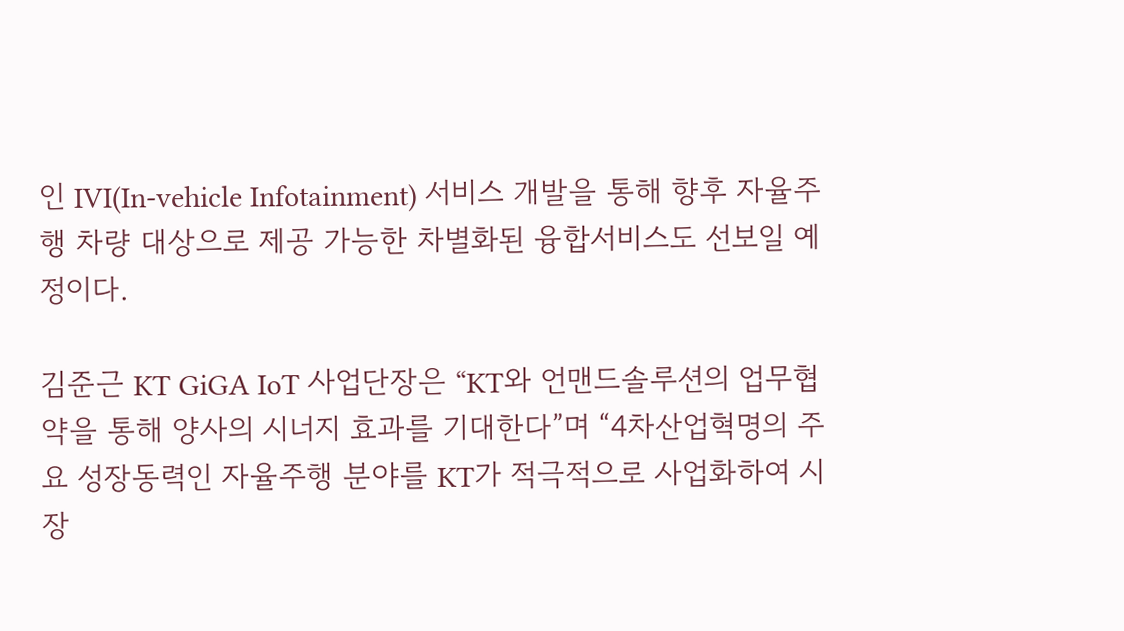인 IVI(In-vehicle Infotainment) 서비스 개발을 통해 향후 자율주행 차량 대상으로 제공 가능한 차별화된 융합서비스도 선보일 예정이다.

김준근 KT GiGA IoT 사업단장은 “KT와 언맨드솔루션의 업무협약을 통해 양사의 시너지 효과를 기대한다”며 “4차산업혁명의 주요 성장동력인 자율주행 분야를 KT가 적극적으로 사업화하여 시장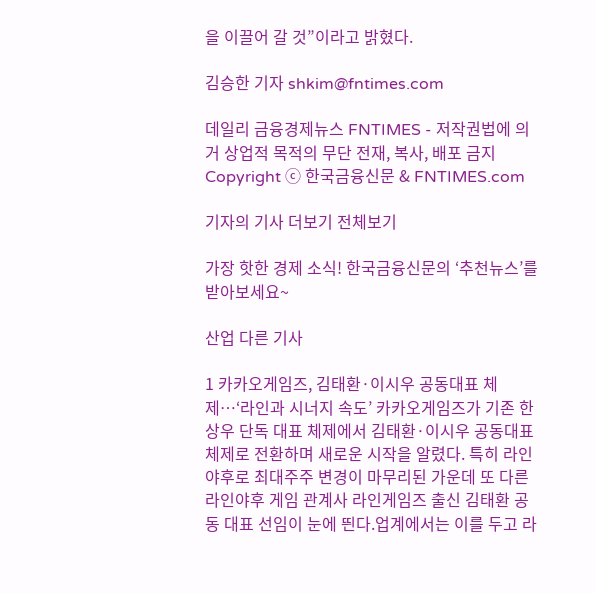을 이끌어 갈 것”이라고 밝혔다.

김승한 기자 shkim@fntimes.com

데일리 금융경제뉴스 FNTIMES - 저작권법에 의거 상업적 목적의 무단 전재, 복사, 배포 금지
Copyright ⓒ 한국금융신문 & FNTIMES.com

기자의 기사 더보기 전체보기

가장 핫한 경제 소식! 한국금융신문의 ‘추천뉴스’를 받아보세요~

산업 다른 기사

1 카카오게임즈, 김태환·이시우 공동대표 체제…‘라인과 시너지 속도’ 카카오게임즈가 기존 한상우 단독 대표 체제에서 김태환·이시우 공동대표 체제로 전환하며 새로운 시작을 알렸다. 특히 라인야후로 최대주주 변경이 마무리된 가운데 또 다른 라인야후 게임 관계사 라인게임즈 출신 김태환 공동 대표 선임이 눈에 띈다.업계에서는 이를 두고 라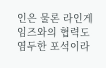인은 물론 라인게임즈와의 협력도 염두한 포석이라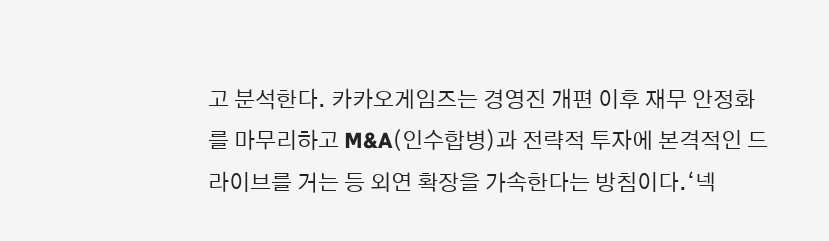고 분석한다. 카카오게임즈는 경영진 개편 이후 재무 안정화를 마무리하고 M&A(인수합병)과 전략적 투자에 본격적인 드라이브를 거는 등 외연 확장을 가속한다는 방침이다.‘넥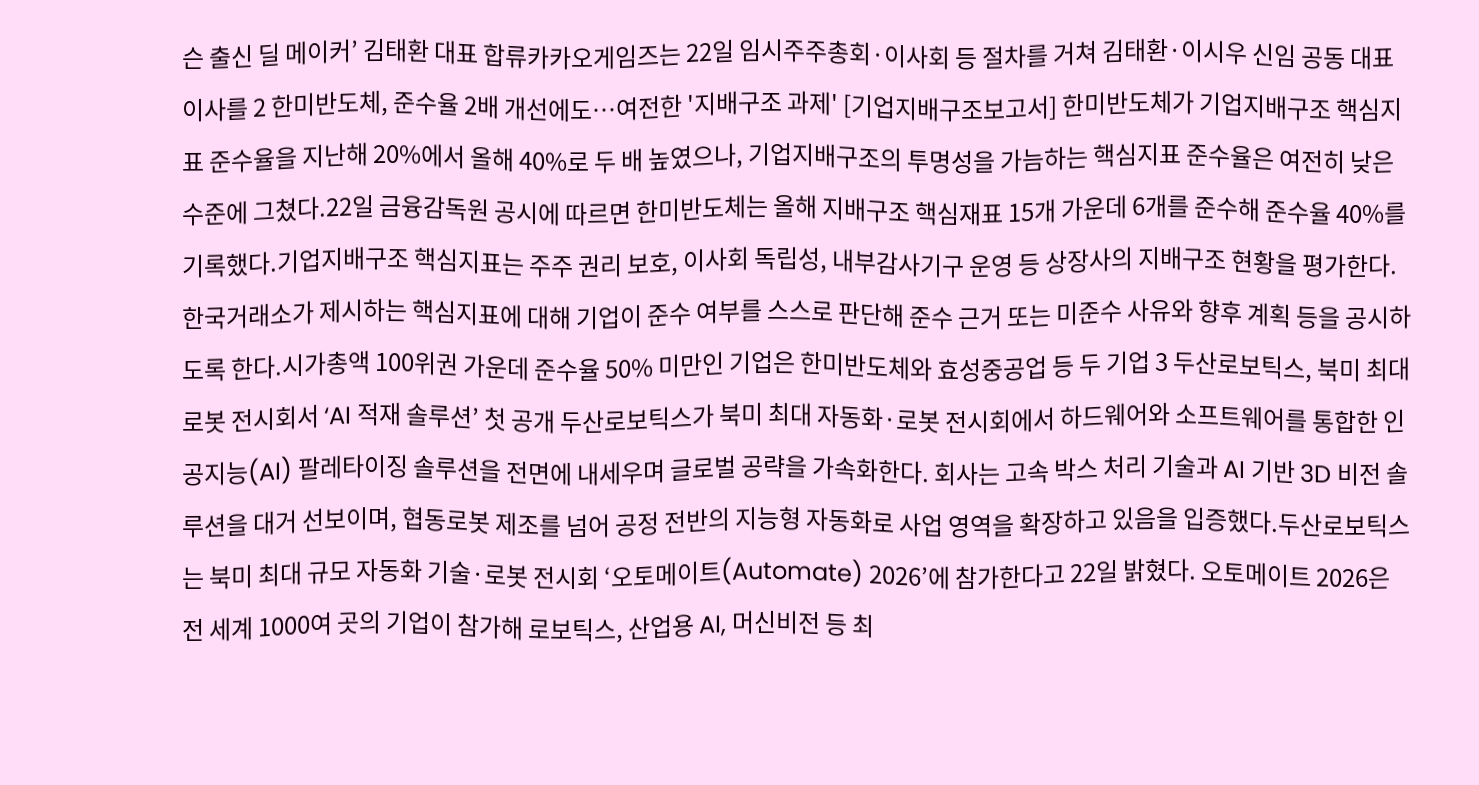슨 출신 딜 메이커’ 김태환 대표 합류카카오게임즈는 22일 임시주주총회·이사회 등 절차를 거쳐 김태환·이시우 신임 공동 대표이사를 2 한미반도체, 준수율 2배 개선에도…여전한 '지배구조 과제' [기업지배구조보고서] 한미반도체가 기업지배구조 핵심지표 준수율을 지난해 20%에서 올해 40%로 두 배 높였으나, 기업지배구조의 투명성을 가늠하는 핵심지표 준수율은 여전히 낮은 수준에 그쳤다.22일 금융감독원 공시에 따르면 한미반도체는 올해 지배구조 핵심재표 15개 가운데 6개를 준수해 준수율 40%를 기록했다.기업지배구조 핵심지표는 주주 권리 보호, 이사회 독립성, 내부감사기구 운영 등 상장사의 지배구조 현황을 평가한다. 한국거래소가 제시하는 핵심지표에 대해 기업이 준수 여부를 스스로 판단해 준수 근거 또는 미준수 사유와 향후 계획 등을 공시하도록 한다.시가총액 100위권 가운데 준수율 50% 미만인 기업은 한미반도체와 효성중공업 등 두 기업 3 두산로보틱스, 북미 최대 로봇 전시회서 ‘AI 적재 솔루션’ 첫 공개 두산로보틱스가 북미 최대 자동화·로봇 전시회에서 하드웨어와 소프트웨어를 통합한 인공지능(AI) 팔레타이징 솔루션을 전면에 내세우며 글로벌 공략을 가속화한다. 회사는 고속 박스 처리 기술과 AI 기반 3D 비전 솔루션을 대거 선보이며, 협동로봇 제조를 넘어 공정 전반의 지능형 자동화로 사업 영역을 확장하고 있음을 입증했다.두산로보틱스는 북미 최대 규모 자동화 기술·로봇 전시회 ‘오토메이트(Automate) 2026’에 참가한다고 22일 밝혔다. 오토메이트 2026은 전 세계 1000여 곳의 기업이 참가해 로보틱스, 산업용 AI, 머신비전 등 최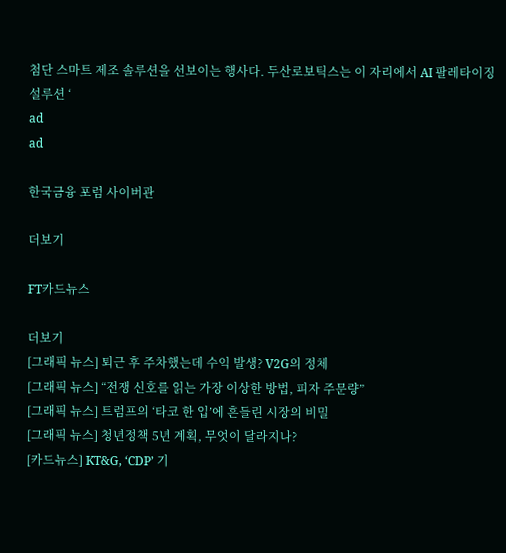첨단 스마트 제조 솔루션을 선보이는 행사다. 두산로보틱스는 이 자리에서 AI 팔레타이징 설루션 ‘
ad
ad

한국금융 포럼 사이버관

더보기

FT카드뉴스

더보기
[그래픽 뉴스] 퇴근 후 주차했는데 수익 발생? V2G의 정체
[그래픽 뉴스] “전쟁 신호를 읽는 가장 이상한 방법, 피자 주문량”
[그래픽 뉴스] 트럼프의 ‘타코 한 입’에 흔들린 시장의 비밀
[그래픽 뉴스] 청년정책 5년 계획, 무엇이 달라지나?
[카드뉴스] KT&G, ‘CDP’ 기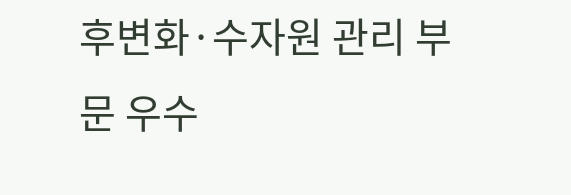후변화·수자원 관리 부문 우수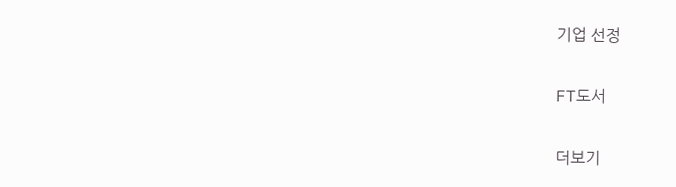기업 선정

FT도서

더보기